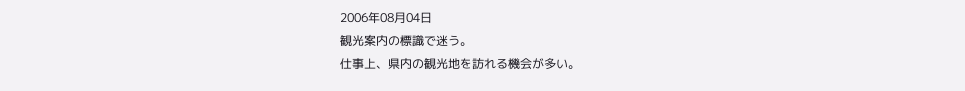2006年08月04日
観光案内の標識で迷う。
仕事上、県内の観光地を訪れる機会が多い。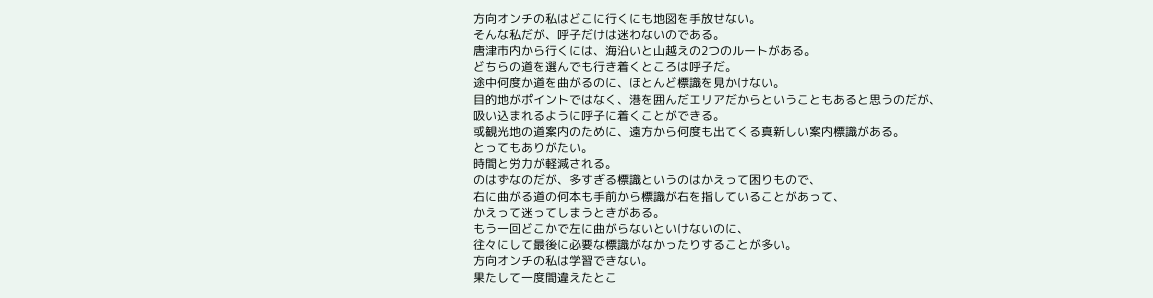方向オンチの私はどこに行くにも地図を手放せない。
そんな私だが、呼子だけは迷わないのである。
唐津市内から行くには、海沿いと山越えの2つのルートがある。
どちらの道を選んでも行き着くところは呼子だ。
途中何度か道を曲がるのに、ほとんど標識を見かけない。
目的地がポイントではなく、港を囲んだエリアだからということもあると思うのだが、
吸い込まれるように呼子に着くことができる。
或観光地の道案内のために、遠方から何度も出てくる真新しい案内標識がある。
とってもありがたい。
時間と労力が軽減される。
のはずなのだが、多すぎる標識というのはかえって困りもので、
右に曲がる道の何本も手前から標識が右を指していることがあって、
かえって迷ってしまうときがある。
もう一回どこかで左に曲がらないといけないのに、
往々にして最後に必要な標識がなかったりすることが多い。
方向オンチの私は学習できない。
果たして一度間違えたとこ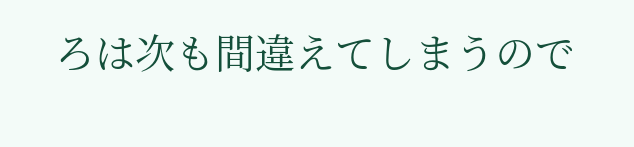ろは次も間違えてしまうので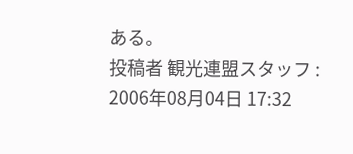ある。
投稿者 観光連盟スタッフ : 2006年08月04日 17:32